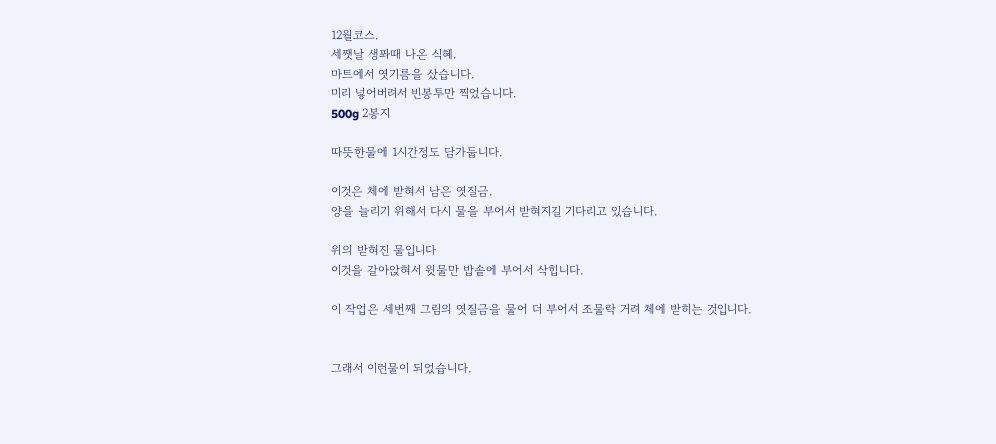12월코스.
세쨋날 생퐈때 나온 식혜.
마트에서 엿기름을 샀습니다.
미리 넣어버려서 빈봉투만 찍었습니다.
500g 2봉지

따뜻한물에 1시간정도 담가둡니다.

이것은 체에 받혀서 남은 엿질금.
양을 늘리기 위해서 다시 물을 부어서 받혀지길 기다리고 있습니다.

위의 받혀진 물입니다
이것을 갈아앉혀서 윗물만 밥솥에 부어서 삭힙니다.

이 작업은 세번째 그림의 엿질금을 물어 더 부어서 조물락 거려 체에 받히는 것입니다.


그래서 이런물이 되었습니다.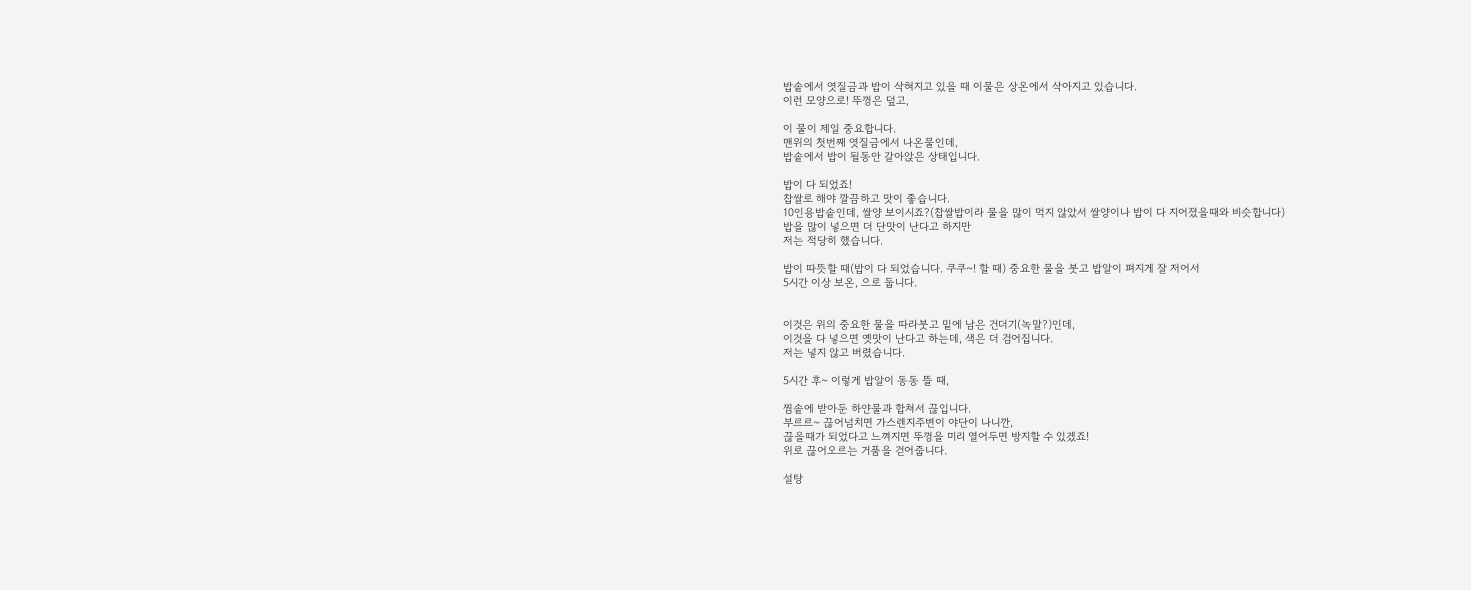밥솥에서 엿질금과 밥이 삭혀지고 있을 때 이물은 상온에서 삭아지고 있습니다.
이런 모양으로! 뚜껑은 덮고,

이 물이 제일 중요합니다.
맨위의 첫번째 엿질금에서 나온물인데,
밥솥에서 밥이 될동안 갈아앉은 상태입니다.

밥이 다 되었죠!
찹쌀로 해야 깔끔하고 맛이 좋습니다.
10인용밥솥인데, 쌀양 보이시죠?(찹쌀밥이라 물을 많이 먹지 않았서 쌀양이나 밥이 다 지어졌을때와 비슷합니다)
밥을 많이 넣으면 더 단맛이 난다고 하지만
저는 적당히 했습니다.

밥이 따뜻할 때(밥이 다 되었습니다. 쿠쿠~! 할 때) 중요한 물을 붓고 밥알이 펴지게 잘 저어서
5시간 이상 보온, 으로 둡니다.


이것은 위의 중요한 물을 따라붓고 밑에 남은 건더기(녹말?)인데,
이것을 다 넣으면 옛맛이 난다고 하는데, 색은 더 검어집니다.
저는 넣지 않고 버렸습니다.

5시간 후~ 이렇게 밥알이 동동 뜰 때,

찜솥에 받아둔 하얀물과 합쳐서 끊입니다.
부르르~ 끊어넘치면 가스렌지주변이 야단이 나니깐,
끊을때가 되었다고 느껴지면 뚜껑을 미리 열어두면 방지할 수 있겠죠!
위로 끊어오르는 거품을 걷어줍니다.

설탕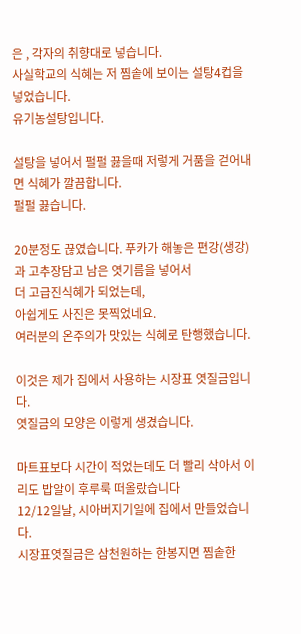은 , 각자의 취향대로 넣습니다.
사실학교의 식혜는 저 찜솥에 보이는 설탕4컵을 넣었습니다.
유기농설탕입니다.

설탕을 넣어서 펄펄 끓을때 저렇게 거품을 걷어내면 식혜가 깔끔합니다.
펄펄 끓습니다.

20분정도 끊였습니다. 푸카가 해놓은 편강(생강)과 고추장담고 남은 엿기름을 넣어서
더 고급진식혜가 되었는데,
아쉽게도 사진은 못찍었네요.
여러분의 온주의가 맛있는 식혜로 탄행했습니다.

이것은 제가 집에서 사용하는 시장표 엿질금입니다.
엿질금의 모양은 이렇게 생겼습니다.

마트표보다 시간이 적었는데도 더 빨리 삭아서 이리도 밥알이 후루룩 떠올랐습니다
12/12일날, 시아버지기일에 집에서 만들었습니다.
시장표엿질금은 삼천원하는 한봉지면 찜솥한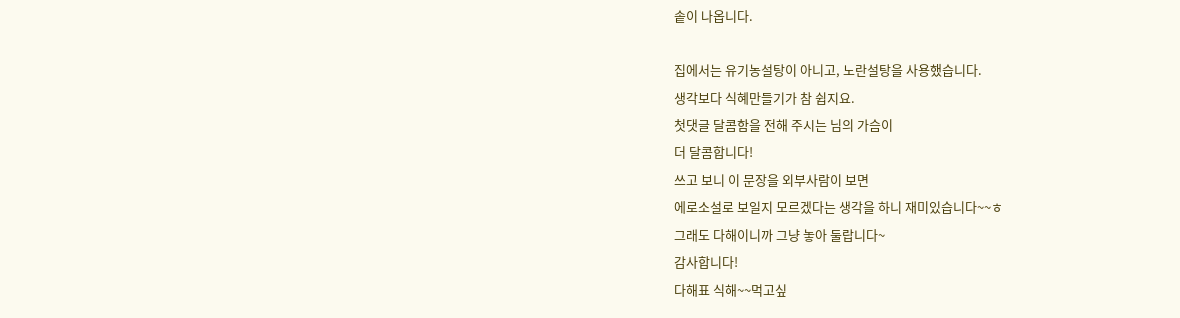솥이 나옵니다.

집에서는 유기농설탕이 아니고, 노란설탕을 사용했습니다.
생각보다 식혜만들기가 참 쉽지요.
첫댓글 달콤함을 전해 주시는 님의 가슴이
더 달콤합니다!
쓰고 보니 이 문장을 외부사람이 보면
에로소설로 보일지 모르겠다는 생각을 하니 재미있습니다~~ㅎ
그래도 다해이니까 그냥 놓아 둘랍니다~
감사합니다!
다해표 식해~~먹고싶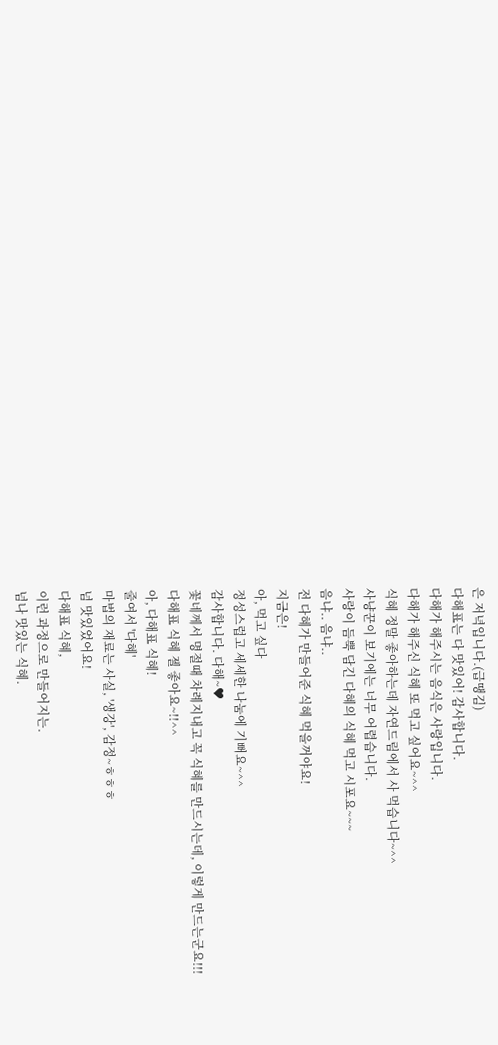은 저녁입니다.(급땡김)
다해표는 다 맛있어! 감사합니다.
다해가 해주시는 음식은 사랑입니다.
다해가 해주신 식혜 또 먹고 싶어요~^^
식혜 정말 좋아하는데 자연드림에서 사 먹습니다~^^
사냥꾼이 보기에는 너무 어렵습니다.
사랑이 듬뿍 담긴 다혜의 식혜 먹고 시포요~~~
음냐.. 음냐..
전 다혜가 만들어준 식혜 먹을꺼야요!
지금은!
아, 먹고 싶다
정성스럽고 세세한 나눔에 기뻐요~^^
감사합니다. 다해~♥
꽃네께서 명절때 차례지내고 꼭 식혜를 만드시는데, 이렇게 만드는군요!!!
다해표 식혜 젤 좋아요~!!^^
아, 다해표 식혜!
줄여서 '다혜'
마법의 재료는 사실, '생강', 감정~ㅎㅎㅎ
넘 맛있었어요!
다해표 식혜,
이런 과정으로 만들어지는.
넘나 맛있는 식혜.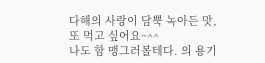다해의 사랑이 담뿍 녹아든 맛,
또 먹고 싶어요~^^
나도 함 맹그러볼테다. 의 용기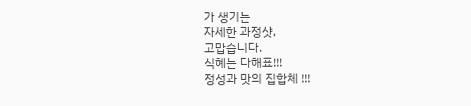가 생기는
자세한 과정샷,
고맙습니다.
식혜는 다해표!!!
정성과 맛의 집합체 !!!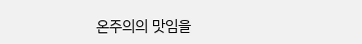온주의의 맛임을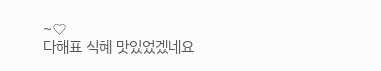~♡
다해표 식혜 맛있었겠네요